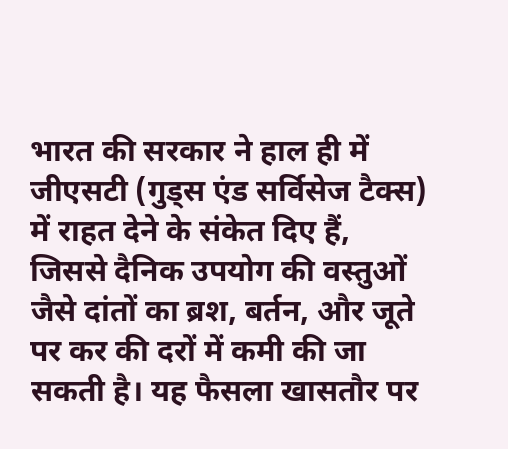भारत की सरकार ने हाल ही में जीएसटी (गुड्स एंड सर्विसेज टैक्स) में राहत देने के संकेत दिए हैं, जिससे दैनिक उपयोग की वस्तुओं जैसे दांतों का ब्रश, बर्तन, और जूते पर कर की दरों में कमी की जा सकती है। यह फैसला खासतौर पर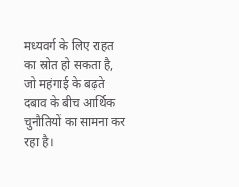मध्यवर्ग के लिए राहत का स्रोत हो सकता है, जो महंगाई के बढ़ते दबाव के बीच आर्थिक चुनौतियों का सामना कर रहा है।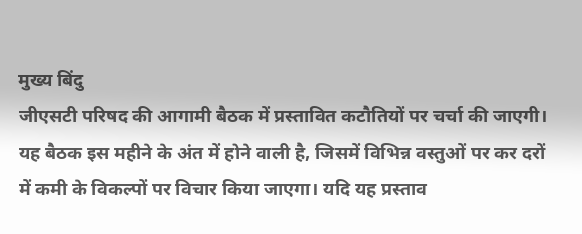मुख्य बिंदु
जीएसटी परिषद की आगामी बैठक में प्रस्तावित कटौतियों पर चर्चा की जाएगी। यह बैठक इस महीने के अंत में होने वाली है, जिसमें विभिन्न वस्तुओं पर कर दरों में कमी के विकल्पों पर विचार किया जाएगा। यदि यह प्रस्ताव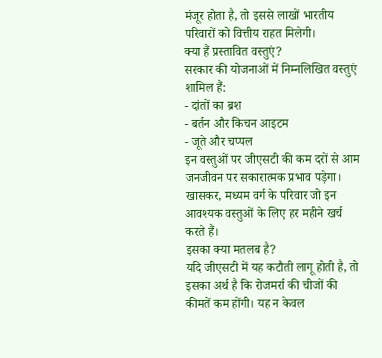मंजूर होता है, तो इससे लाखों भारतीय परिवारों को वित्तीय राहत मिलेगी।
क्या हैं प्रस्तावित वस्तुएं?
सरकार की योजनाओं में निम्नलिखित वस्तुएं शामिल हैं:
- दांतों का ब्रश
- बर्तन और किचन आइटम
- जूते और चप्पल
इन वस्तुओं पर जीएसटी की कम दरों से आम जनजीवन पर सकारात्मक प्रभाव पड़ेगा। खासकर, मध्यम वर्ग के परिवार जो इन आवश्यक वस्तुओं के लिए हर महीने खर्च करते हैं।
इसका क्या मतलब है?
यदि जीएसटी में यह कटौती लागू होती है, तो इसका अर्थ है कि रोजमर्रा की चीजों की कीमतें कम होंगी। यह न केवल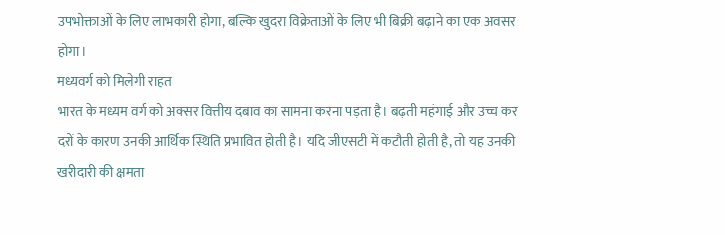उपभोक्ताओं के लिए लाभकारी होगा, बल्कि खुदरा विक्रेताओं के लिए भी बिक्री बढ़ाने का एक अवसर होगा।
मध्यवर्ग को मिलेगी राहत
भारत के मध्यम वर्ग को अक्सर वित्तीय दबाव का सामना करना पड़ता है। बढ़ती महंगाई और उच्च कर दरों के कारण उनकी आर्थिक स्थिति प्रभावित होती है। यदि जीएसटी में कटौती होती है, तो यह उनकी खरीदारी की क्षमता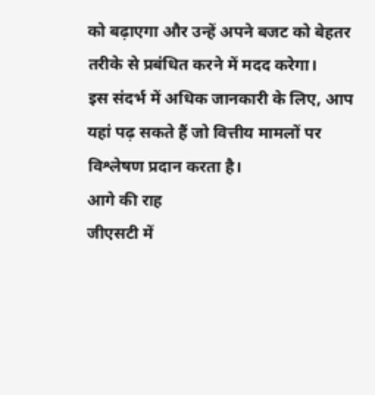को बढ़ाएगा और उन्हें अपने बजट को बेहतर तरीके से प्रबंधित करने में मदद करेगा।
इस संदर्भ में अधिक जानकारी के लिए, आप यहां पढ़ सकते हैं जो वित्तीय मामलों पर विश्लेषण प्रदान करता है।
आगे की राह
जीएसटी में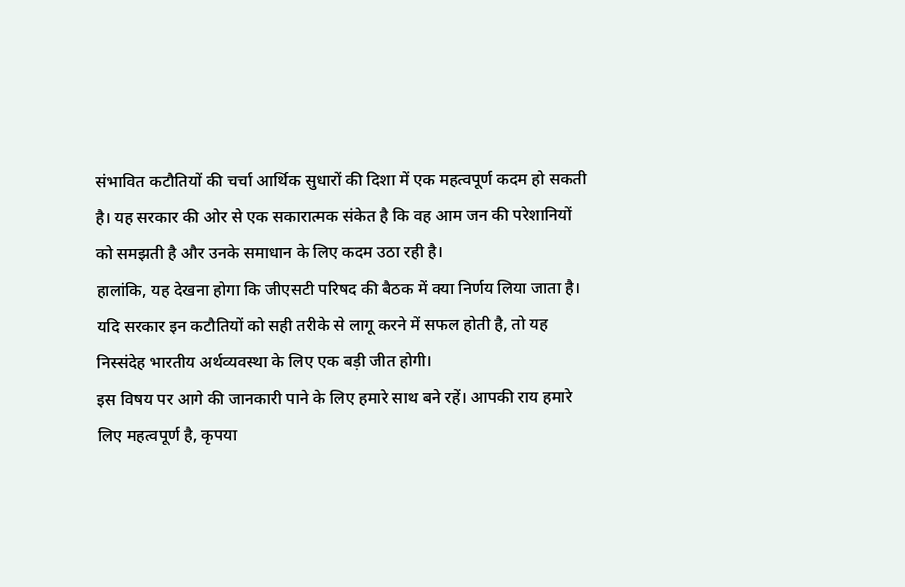संभावित कटौतियों की चर्चा आर्थिक सुधारों की दिशा में एक महत्वपूर्ण कदम हो सकती है। यह सरकार की ओर से एक सकारात्मक संकेत है कि वह आम जन की परेशानियों को समझती है और उनके समाधान के लिए कदम उठा रही है।
हालांकि, यह देखना होगा कि जीएसटी परिषद की बैठक में क्या निर्णय लिया जाता है। यदि सरकार इन कटौतियों को सही तरीके से लागू करने में सफल होती है, तो यह निस्संदेह भारतीय अर्थव्यवस्था के लिए एक बड़ी जीत होगी।
इस विषय पर आगे की जानकारी पाने के लिए हमारे साथ बने रहें। आपकी राय हमारे लिए महत्वपूर्ण है, कृपया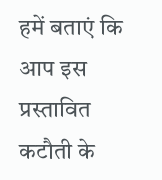हमें बताएं कि आप इस प्रस्तावित कटौती के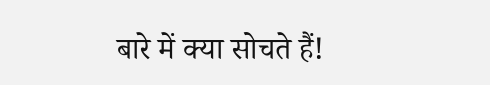बारे में क्या सोचते हैं!